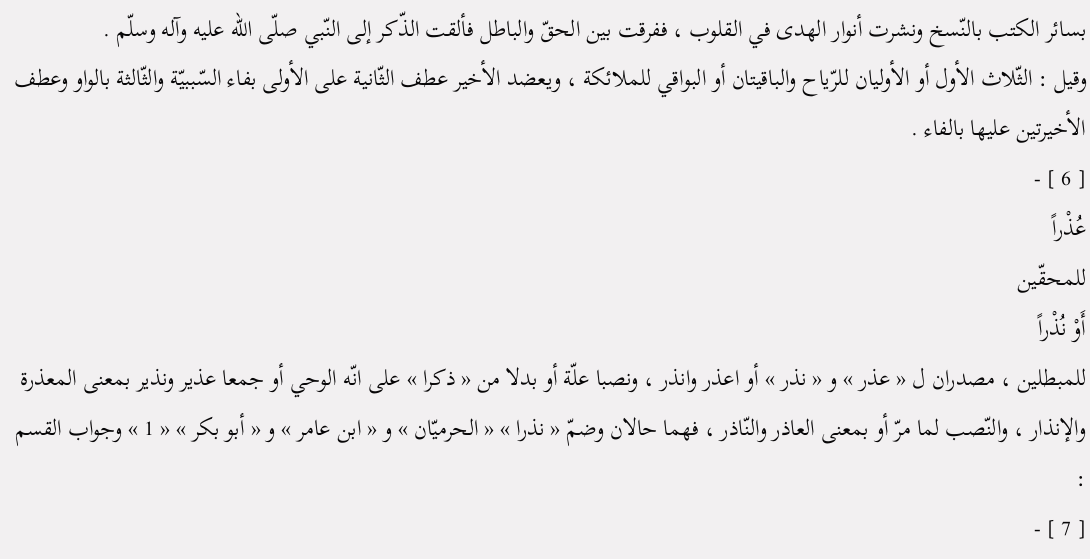بسائر الكتب بالنّسخ ونشرت أنوار الهدى في القلوب ، ففرقت بين الحقّ والباطل فألقت الذّكر إلى النّبي صلّى اللّه عليه وآله وسلّم .
وقيل : الثّلاث الأول أو الأوليان للرّياح والباقيتان أو البواقي للملائكة ، ويعضد الأخير عطف الثّانية على الأولى بفاء السّببيّة والثّالثة بالواو وعطف الأخيرتين عليها بالفاء .
[ 6 ] -
عُذْراً
للمحقّين
أَوْ نُذْراً
للمبطلين ، مصدران ل « عذر » و « نذر » أو اعذر وانذر ، ونصبا علّة أو بدلا من « ذكرا » على انّه الوحي أو جمعا عذير ونذير بمعنى المعذرة والإنذار ، والنّصب لما مرّ أو بمعنى العاذر والنّاذر ، فهما حالان وضمّ « نذرا » « الحرميّان » و « ابن عامر » و « أبو بكر » « 1 » وجواب القسم :
[ 7 ] -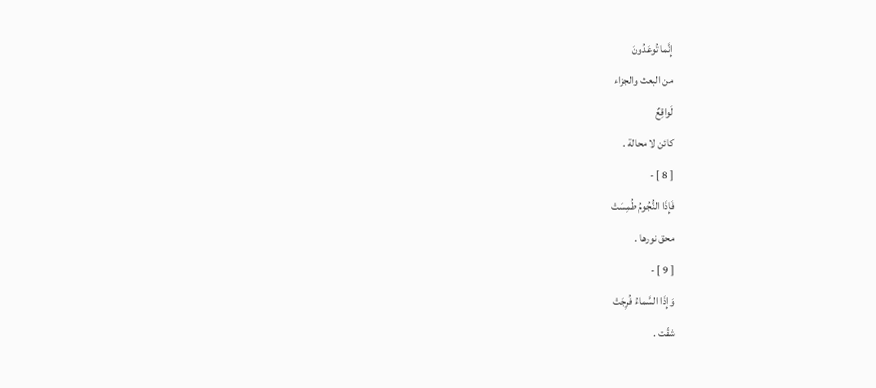إِنَّما تُوعَدُونَ
من البعث والجزاء
لَواقِعٌ
كائن لا محالة .
[ 8 ] -
فَإِذَا النُّجُومُ طُمِسَتْ
محق نورها .
[ 9 ] -
وَإِذَا السَّماءُ فُرِجَتْ
شقّت .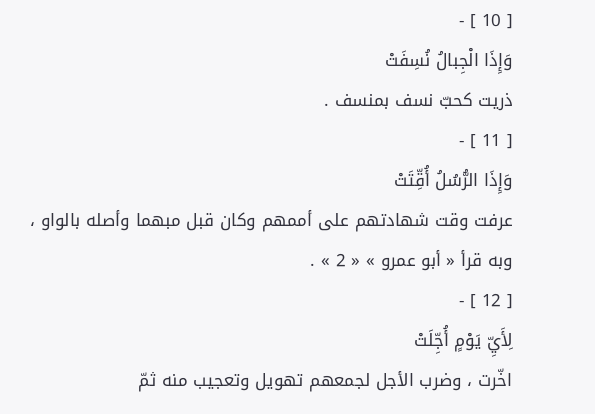[ 10 ] -
وَإِذَا الْجِبالُ نُسِفَتْ
ذريت كحبّ نسف بمنسف .
[ 11 ] -
وَإِذَا الرُّسُلُ أُقِّتَتْ
عرفت وقت شهادتهم على أممهم وكان قبل مبهما وأصله بالواو ، وبه قرأ « أبو عمرو » « 2 » .
[ 12 ] -
لِأَيِّ يَوْمٍ أُجِّلَتْ
اخّرت ، وضرب الأجل لجمعهم تهويل وتعجيب منه ثمّ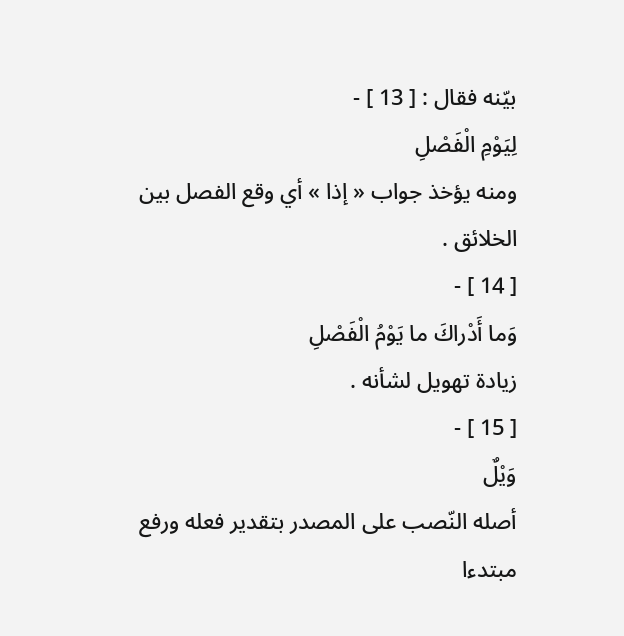بيّنه فقال : [ 13 ] -
لِيَوْمِ الْفَصْلِ
ومنه يؤخذ جواب « إذا » أي وقع الفصل بين الخلائق .
[ 14 ] -
وَما أَدْراكَ ما يَوْمُ الْفَصْلِ
زيادة تهويل لشأنه .
[ 15 ] -
وَيْلٌ
أصله النّصب على المصدر بتقدير فعله ورفع مبتدءا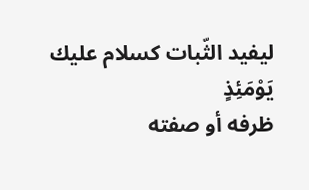ليفيد الثّبات كسلام عليك
يَوْمَئِذٍ
ظرفه أو صفته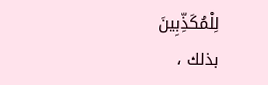لِلْمُكَذِّبِينَ
بذلك ،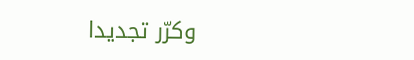وكرّر تجديدا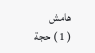هامش
( 1 ) حجة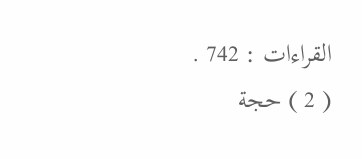القراءات : 742 .
( 2 ) حجة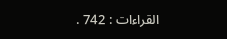القراءات : 742 .